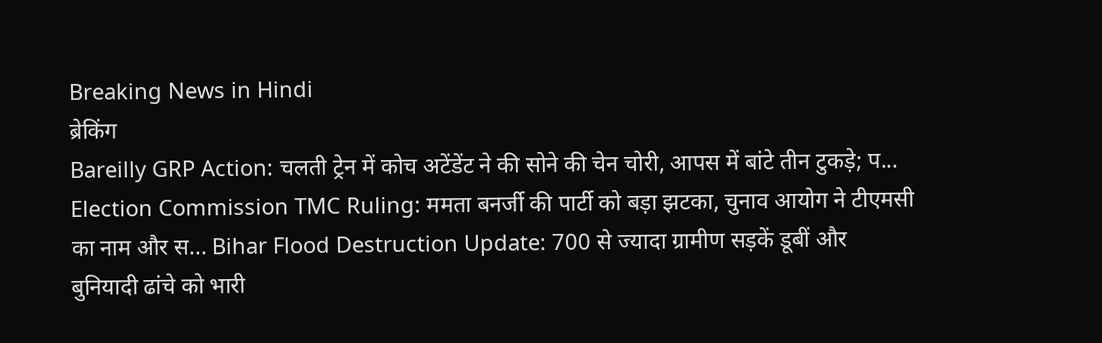Breaking News in Hindi
ब्रेकिंग
Bareilly GRP Action: चलती ट्रेन में कोच अटेंडेंट ने की सोने की चेन चोरी, आपस में बांटे तीन टुकड़े; प... Election Commission TMC Ruling: ममता बनर्जी की पार्टी को बड़ा झटका, चुनाव आयोग ने टीएमसी का नाम और स... Bihar Flood Destruction Update: 700 से ज्यादा ग्रामीण सड़कें डूबीं और बुनियादी ढांचे को भारी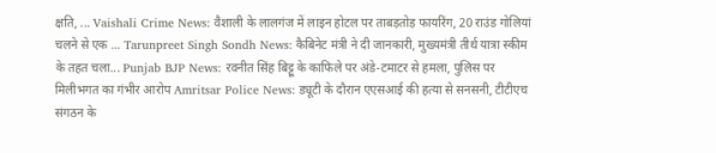क्षति, ... Vaishali Crime News: वैशाली के लालगंज में लाइन होटल पर ताबड़तोड़ फायरिंग, 20 राउंड गोलियां चलने से एक ... Tarunpreet Singh Sondh News: कैबिनेट मंत्री ने दी जानकारी, मुख्यमंत्री तीर्थ यात्रा स्कीम के तहत चला... Punjab BJP News: रवनीत सिंह बिट्टू के काफिले पर अंडे-टमाटर से हमला, पुलिस पर मिलीभगत का गंभीर आरोप Amritsar Police News: ड्यूटी के दौरान एएसआई की हत्या से सनसनी, टीटीएच संगठन के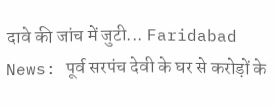दावे की जांच में जुटी... Faridabad News: पूर्व सरपंच देवी के घर से करोड़ों के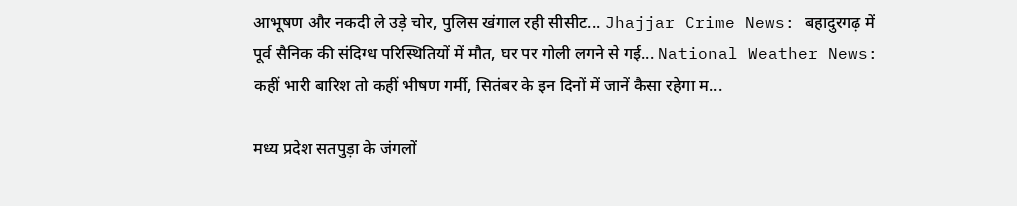आभूषण और नकदी ले उड़े चोर, पुलिस खंगाल रही सीसीट... Jhajjar Crime News: बहादुरगढ़ में पूर्व सैनिक की संदिग्ध परिस्थितियों में मौत, घर पर गोली लगने से गई... National Weather News: कहीं भारी बारिश तो कहीं भीषण गर्मी, सितंबर के इन दिनों में जानें कैसा रहेगा म...

मध्य प्रदेश सतपुड़ा के जंगलों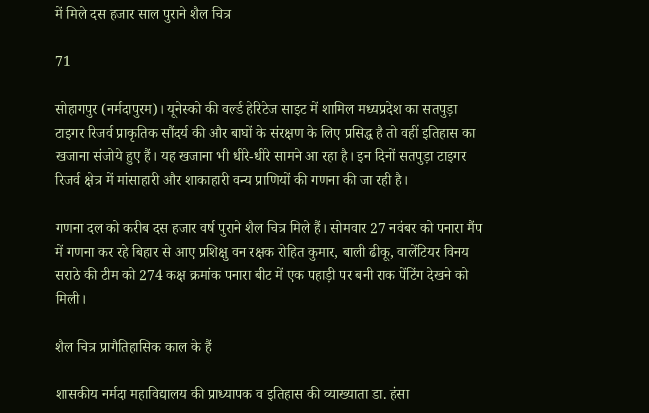में मिले दस हजार साल पुराने शैल चित्र

71

सोहागपुर (नर्मदापुरम)। यूनेस्को की वर्ल्ड हेरिटेज साइट में शामिल मध्यप्रदेश का सतपुड़ा टाइगर रिजर्व प्राकृतिक सौंदर्य की और बाघों के संरक्षण के लिए प्रसिद्ध है तो वहीं इतिहास का खजाना संजोये हुए हैं। यह खजाना भी धीरे-धीरे सामने आ रहा है। इन दिनों सतपुड़ा टाइगर रिजर्व क्षेत्र में मांसाहारी और शाकाहारी वन्य प्राणियों की गणना की जा रही है।

गणना दल को करीब दस हजार वर्ष पुराने शैल चित्र मिले हैं। सोमवार 27 नवंबर को पनारा मैंप में गणना कर रहे बिहार से आए प्रशिक्षु वन रक्षक रोहित कुमार, बाली ढीकू, वालेंटियर विनय सराठे की टीम को 274 कक्ष क्रमांक पनारा बीट में एक पहाड़ी पर बनी राक पेंटिंग देखने को मिली।

शैल चित्र प्रागैतिहासिक काल के हैं

शासकीय नर्मदा महाविद्यालय की प्राध्यापक व इतिहास की व्याख्याता डा. हंसा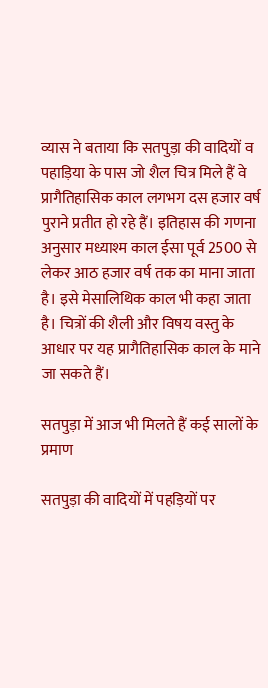व्यास ने बताया कि सतपुड़ा की वादियों व पहाड़िया के पास जो शैल चित्र मिले हैं वे प्रागैतिहासिक काल लगभग दस हजार वर्ष पुराने प्रतीत हो रहे हैं। इतिहास की गणना अनुसार मध्याश्म काल ईसा पूर्व 2500 से लेकर आठ हजार वर्ष तक का माना जाता है। इसे मेसालिथिक काल भी कहा जाता है। चित्रों की शैली और विषय वस्तु के आधार पर यह प्रागैतिहासिक काल के माने जा सकते हैं।

सतपुड़ा में आज भी मिलते हैं कई सालों के प्रमाण

सतपुड़ा की वादियों में पहड़ियों पर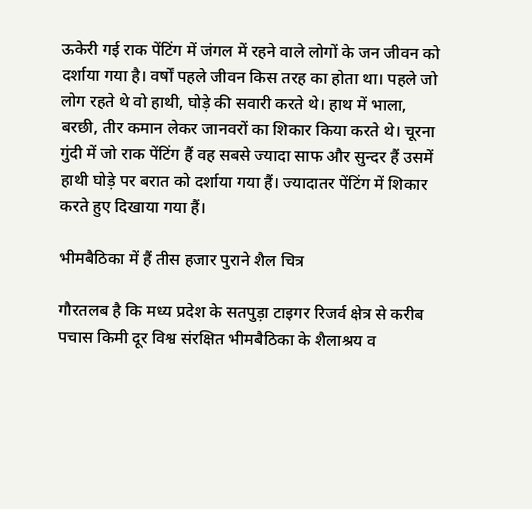ऊकेरी गई राक पेंटिंग में जंगल में रहने वाले लोगों के जन जीवन को दर्शाया गया है। वर्षों पहले जीवन किस तरह का होता था। पहले जो लोग रहते थे वो हाथी, घोड़े की सवारी करते थे। हाथ में भाला, बरछी, तीर कमान लेकर जानवरों का शिकार किया करते थे। चूरना गुंदी में जो राक पेंटिंग हैं वह सबसे ज्यादा साफ और सुन्दर हैं उसमें हाथी घोड़े पर बरात को दर्शाया गया हैं। ज्यादातर पेंटिंग में शिकार करते हुए दिखाया गया हैं।

भीमबैठिका में हैं तीस हजार पुराने शैल चित्र

गौरतलब है कि मध्य प्रदेश के सतपुड़ा टाइगर रिजर्व क्षेत्र से करीब पचास किमी दूर विश्व संरक्षित भीमबैठिका के शैलाश्रय व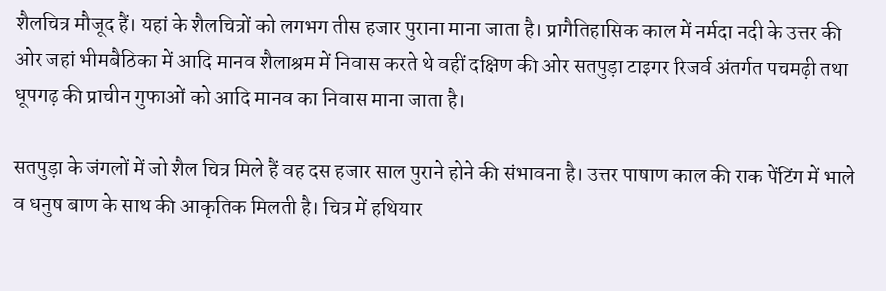शैलचित्र मौजूद हैं। यहां के शैलचित्रों को लगभग तीस हजार पुराना माना जाता है। प्रागैतिहासिक काल में नर्मदा नदी के उत्तर की ओर जहां भीमबैठिका में आदि मानव शैलाश्रम में निवास करते थे वहीं दक्षिण की ओर सतपुड़ा टाइगर रिजर्व अंतर्गत पचमढ़ी तथा धूपगढ़ की प्राचीन गुफाओं को आदि मानव का निवास माना जाता है।

सतपुड़ा के जंगलों में जो शैल चित्र मिले हैं वह दस हजार साल पुराने होने की संभावना है। उत्तर पाषाण काल की राक पेंटिंग में भाले व धनुष बाण के साथ की आकृतिक मिलती है। चित्र में हथियार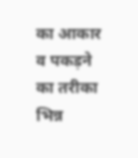का आकार व पकड़ने का तरीका भिन्न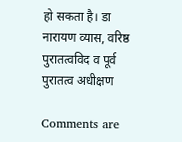हो सकता है। डा नारायण व्यास, वरिष्ठ पुरातत्वविद व पूर्व पुरातत्व अधीक्षण

Comments are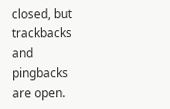closed, but trackbacks and pingbacks are open.